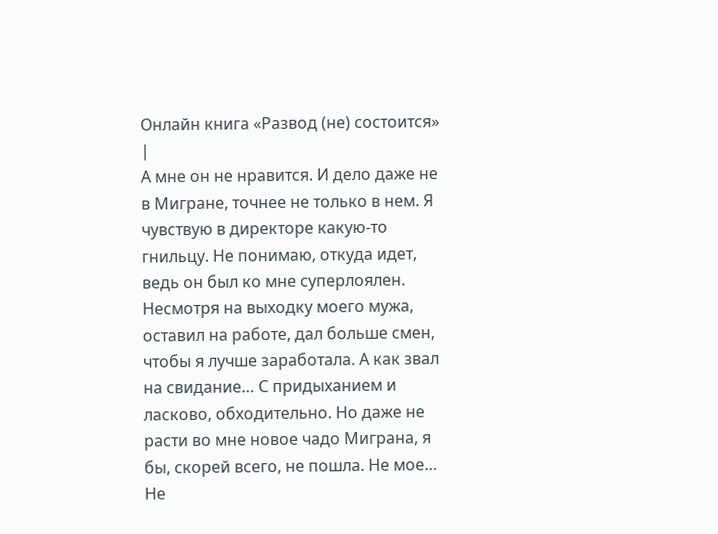Онлайн книга «Развод (не) состоится»
|
А мне он не нравится. И дело даже не в Мигране, точнее не только в нем. Я чувствую в директоре какую-то гнильцу. Не понимаю, откуда идет, ведь он был ко мне суперлоялен. Несмотря на выходку моего мужа, оставил на работе, дал больше смен, чтобы я лучше заработала. А как звал на свидание… С придыханием и ласково, обходительно. Но даже не расти во мне новое чадо Миграна, я бы, скорей всего, не пошла. Не мое… Не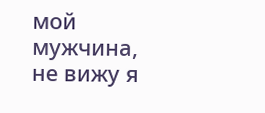мой мужчина, не вижу я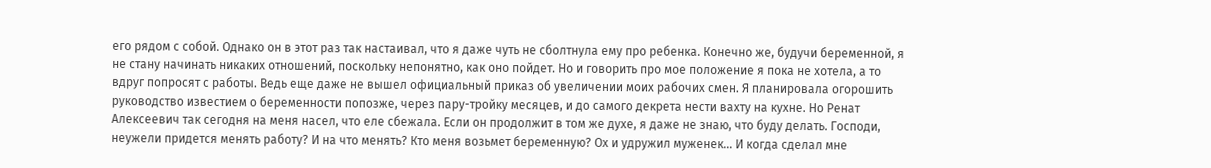его рядом с собой. Однако он в этот раз так настаивал, что я даже чуть не сболтнула ему про ребенка. Конечно же, будучи беременной, я не стану начинать никаких отношений, поскольку непонятно, как оно пойдет. Но и говорить про мое положение я пока не хотела, а то вдруг попросят с работы. Ведь еще даже не вышел официальный приказ об увеличении моих рабочих смен. Я планировала огорошить руководство известием о беременности попозже, через пару-тройку месяцев, и до самого декрета нести вахту на кухне. Но Ренат Алексеевич так сегодня на меня насел, что еле сбежала. Если он продолжит в том же духе, я даже не знаю, что буду делать. Господи, неужели придется менять работу? И на что менять? Кто меня возьмет беременную? Ох и удружил муженек… И когда сделал мне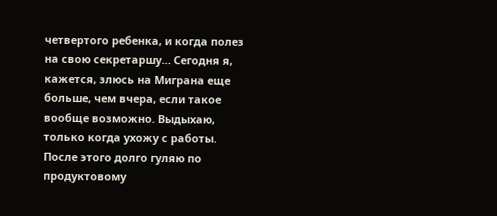четвертого ребенка, и когда полез на свою секретаршу… Сегодня я, кажется, злюсь на Миграна еще больше, чем вчера, если такое вообще возможно. Выдыхаю, только когда ухожу с работы. После этого долго гуляю по продуктовому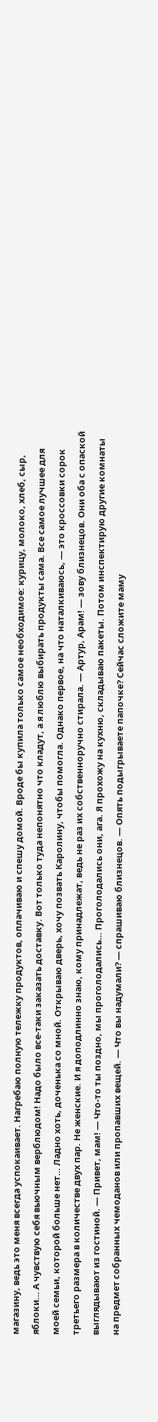магазину, ведь это меня всегда успокаивает. Нагребаю полную тележку продуктов, оплачиваю и спешу домой. Вроде бы купила только самое необходимое: курицу, молоко, хлеб, сыр, яблоки… А чувствую себя вьючным верблюдом! Надо было все-таки заказать доставку. Вот только туда непонятно что кладут, а я люблю выбирать продукты сама. Все самое лучшее для моей семьи, которой больше нет… Ладно хоть, доченька со мной. Открываю дверь, хочу позвать Каролину, чтобы помогла. Однако первое, на что наталкиваюсь, — это кроссовки сорок третьего размера в количестве двух пар. Не женские. И я доподлинно знаю, кому принадлежат, ведь не раз их собственноручно стирала. — Артур, Арам! — зову близнецов. Они оба с опаской выглядывают из гостиной. — Привет, мам! — Что-то ты поздно, мы проголодались… Проголодались они, ага. Я прохожу на кухню, складываю пакеты. Потом инспектирую другие комнаты на предмет собранных чемоданов или пропавших вещей. — Что вы надумали? — спрашиваю близнецов. — Опять подыгрываете папочке? Сейчас сложите маму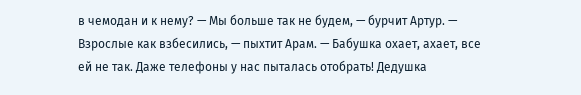в чемодан и к нему? — Мы больше так не будем, — бурчит Артур. — Взрослые как взбесились, — пыхтит Арам. — Бабушка охает, ахает, все ей не так. Даже телефоны у нас пыталась отобрать! Дедушка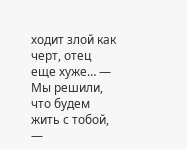ходит злой как черт, отец еще хуже… — Мы решили, что будем жить с тобой, —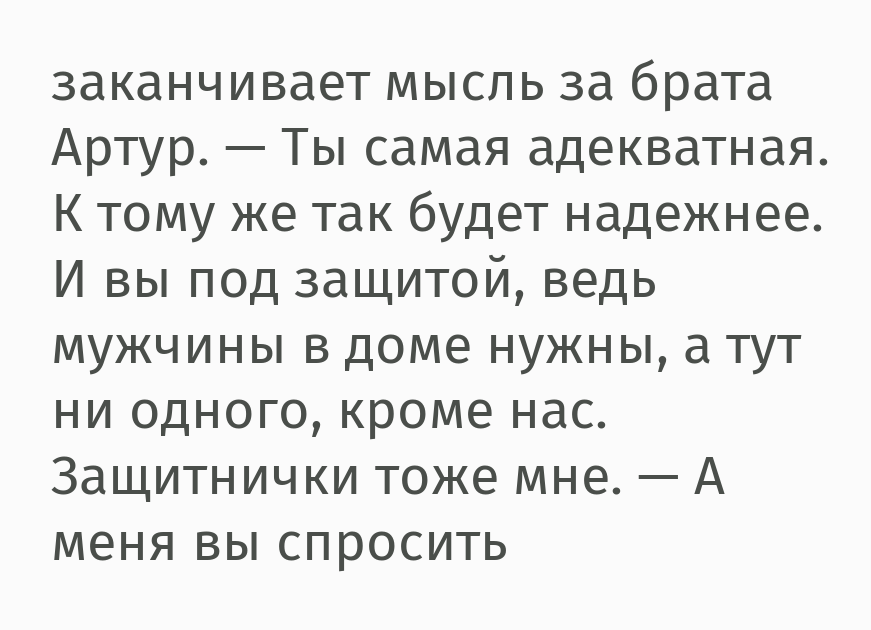заканчивает мысль за брата Артур. — Ты самая адекватная. К тому же так будет надежнее. И вы под защитой, ведь мужчины в доме нужны, а тут ни одного, кроме нас. Защитнички тоже мне. — А меня вы спросить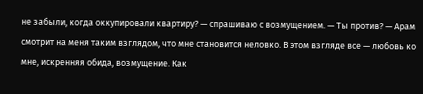не забыли, когда оккупировали квартиру? — спрашиваю с возмущением. — Ты против? — Арам смотрит на меня таким взглядом, что мне становится неловко. В этом взгляде все — любовь ко мне, искренняя обида, возмущение. Как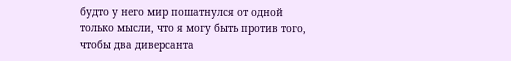будто у него мир пошатнулся от одной только мысли, что я могу быть против того, чтобы два диверсанта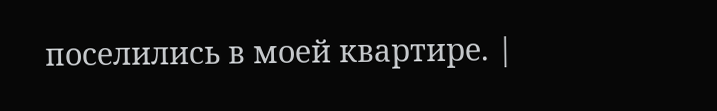поселились в моей квартире. |